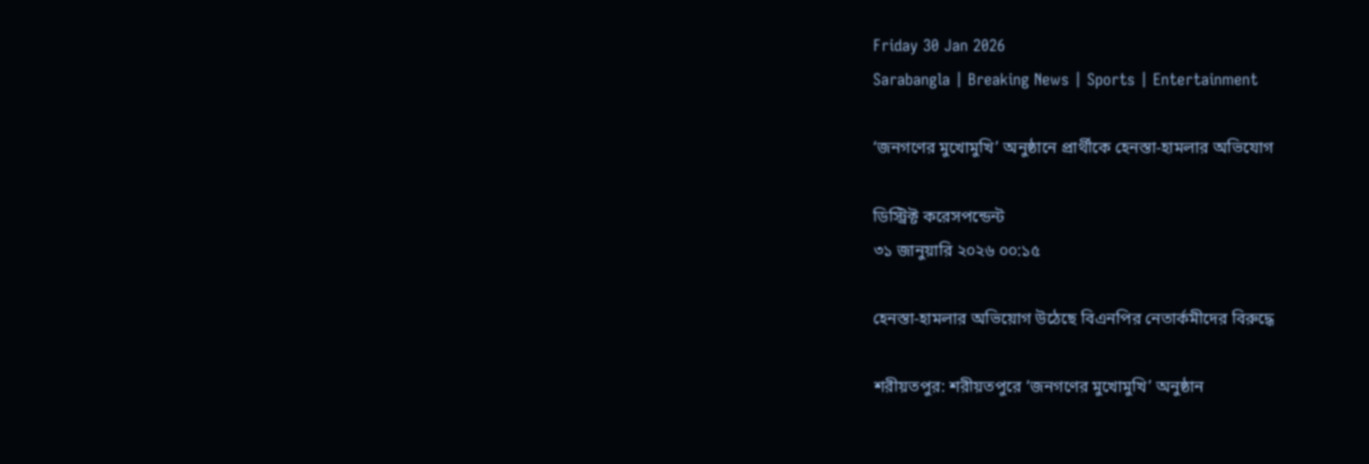Friday 30 Jan 2026
Sarabangla | Breaking News | Sports | Entertainment

‘জনগণের মুখোমুখি’ অনুষ্ঠানে প্রার্থীকে হেনস্তা-হামলার অভিযোগ

ডিস্ট্রিক্ট করেসপন্ডেন্ট
৩১ জানুয়ারি ২০২৬ ০০:১৫

হেনস্তা-হামলার অভিয়োগ উঠেছে বিএনপির নেতার্কমীদের বিরুদ্ধে

শরীয়তপুর: শরীয়তপুরে ‘জনগণের মুখোমুখি’ অনুষ্ঠান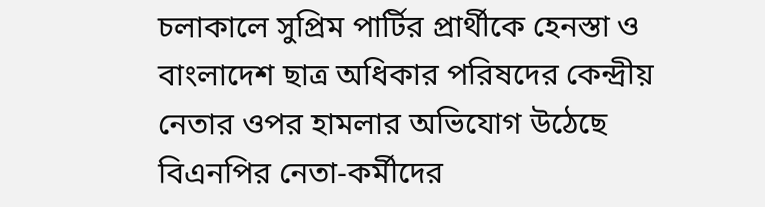চলাকালে সুপ্রিম পার্টির প্রার্থীকে হেনস্তা ও বাংলাদেশ ছাত্র অধিকার পরিষদের কেন্দ্রীয় নেতার ওপর হামলার অভিযোগ উঠেছে বিএনপির নেতা-কর্মীদের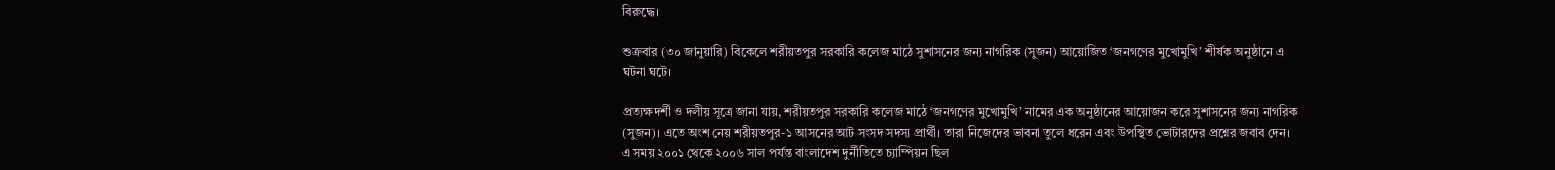বিরুদ্ধে।

শুক্রবার (৩০ জানুয়ারি) বিকেলে শরীয়তপুর সরকারি কলেজ মাঠে সুশাসনের জন্য নাগরিক (সুজন) আয়োজিত ‘জনগণের মুখোমুখি’ শীর্ষক অনুষ্ঠানে এ ঘটনা ঘটে।

প্রত্যক্ষদর্শী ও দলীয় সূত্রে জানা যায়, শরীয়তপুর সরকারি কলেজ মাঠে ‘জনগণের মুখোমুখি’ নামের এক অনুষ্ঠানের আয়োজন করে সুশাসনের জন্য নাগরিক (সুজন)। এতে অংশ নেয় শরীয়তপুর-১ আসনের আট সংসদ সদস্য প্রার্থী। তারা নিজেদের ভাবনা তুলে ধরেন এবং উপস্থিত ভোটারদের প্রশ্নের জবাব দেন। এ সময় ২০০১ থেকে ২০০৬ সাল পর্যন্ত বাংলাদেশ দুর্নীতিতে চ্যাম্পিয়ন ছিল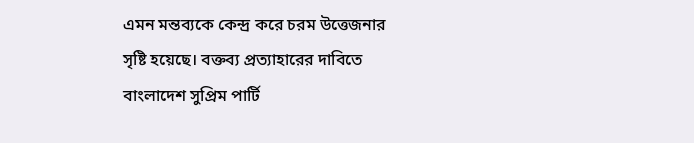এমন মন্তব্যকে কেন্দ্র করে চরম উত্তেজনার সৃষ্টি হয়েছে। বক্তব্য প্রত্যাহারের দাবিতে বাংলাদেশ সুপ্রিম পার্টি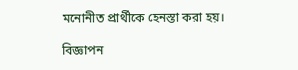মনোনীত প্রার্থীকে হেনস্তা করা হয়।

বিজ্ঞাপন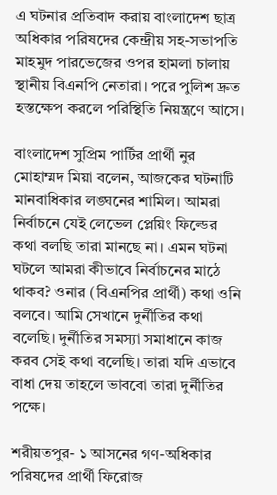এ ঘটনার প্রতিবাদ করায় বাংলাদেশ ছাত্র অধিকার পরিষদের কেন্দ্রীয় সহ-সভাপতি মাহমুদ পারভেজের ওপর হামলা চালায় স্থানীয় বিএনপি নেতারা। পরে পুলিশ দ্রুত হস্তক্ষেপ করলে পরিস্থিতি নিয়ন্ত্রণে আসে।

বাংলাদেশ সুপ্রিম পার্টির প্রার্থী নুর মোহাম্মদ মিয়া বলেন, আজকের ঘটনাটি মানবাধিকার লঙ্ঘনের শামিল। আমরা নির্বাচনে যেই লেভেল প্লেয়িং ফিল্ডের কথা বলছি তারা মানছে না। এমন ঘটনা ঘটলে আমরা কীভাবে নির্বাচনের মাঠে থাকব? ওনার (বিএনপির প্রার্থী) কথা ওনি বলবে। আমি সেখানে দুর্নীতির কথা বলেছি। দুর্নীতির সমস্যা সমাধানে কাজ করব সেই কথা বলেছি। তারা যদি এভাবে বাধা দেয় তাহলে ভাববো তারা দুর্নীতির পক্ষে।

শরীয়তপুর- ১ আসনের গণ-অধিকার পরিষদের প্রার্থী ফিরোজ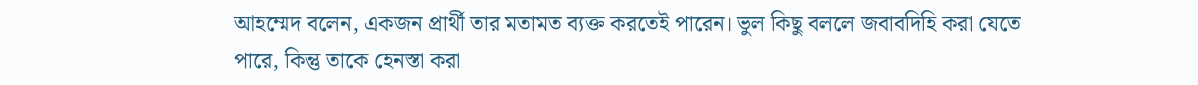আহম্মেদ বলেন, একজন প্রার্থী তার মতামত ব্যক্ত করতেই পারেন। ভুল কিছু বললে জবাবদিহি করা যেতে পারে, কিন্তু তাকে হেনস্তা করা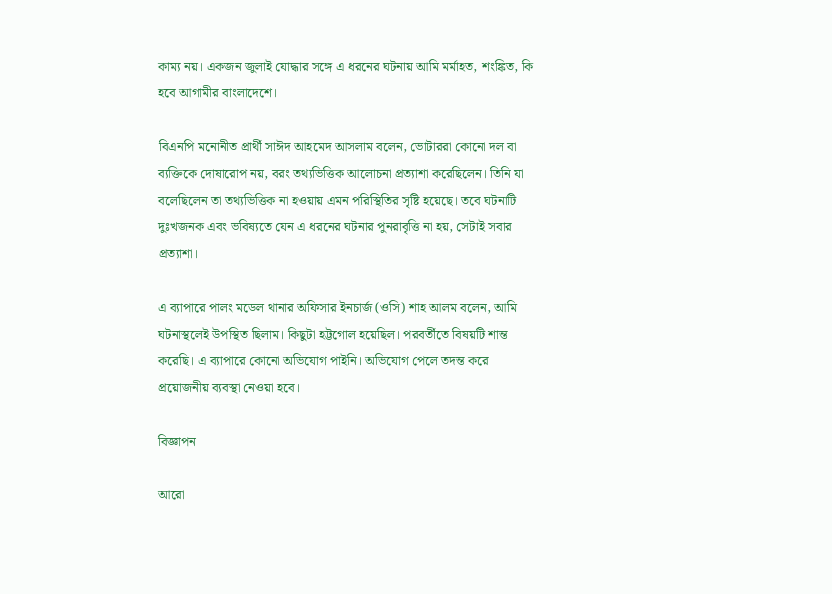কাম্য নয়। একজন জুলাই যোদ্ধার সঙ্গে এ ধরনের ঘটনায় আমি মর্মাহত, শংঙ্কিত, কি হবে আগামীর বাংলাদেশে।

বিএনপি মনোনীত প্রার্থী সাঈদ আহমেদ আসলাম বলেন, ভোটাররা কোনো দল বা ব্যক্তিকে দোষারোপ নয়, বরং তথ্যভিত্তিক আলোচনা প্রত্যাশা করেছিলেন। তিনি যা বলেছিলেন তা তথ্যভিত্তিক না হওয়ায় এমন পরিস্থিতির সৃষ্টি হয়েছে। তবে ঘটনাটি দুঃখজনক এবং ভবিষ্যতে যেন এ ধরনের ঘটনার পুনরাবৃত্তি না হয়, সেটাই সবার প্রত্যাশা।

এ ব্যাপারে পালং মডেল থানার অফিসার ইনচার্জ (ওসি) শাহ আলম বলেন, আমি ঘটনাস্থলেই উপস্থিত ছিলাম। কিছুটা হট্টগোল হয়েছিল। পরবর্তীতে বিষয়টি শান্ত করেছি। এ ব্যাপারে কোনো অভিযোগ পাইনি। অভিযোগ পেলে তদন্ত করে প্রয়োজনীয় ব্যবস্থা নেওয়া হবে।

বিজ্ঞাপন

আরো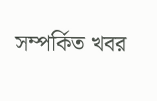সম্পর্কিত খবর